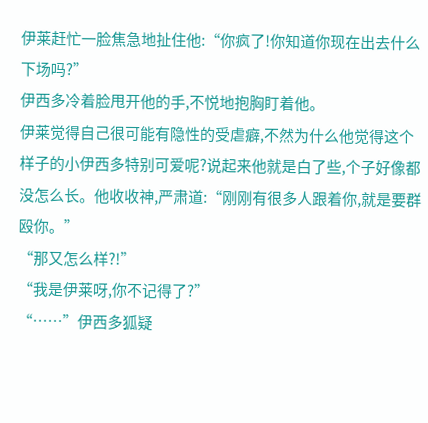伊莱赶忙一脸焦急地扯住他:“你疯了!你知道你现在出去什么下场吗?”
伊西多冷着脸甩开他的手,不悦地抱胸盯着他。
伊莱觉得自己很可能有隐性的受虐癖,不然为什么他觉得这个样子的小伊西多特别可爱呢?说起来他就是白了些,个子好像都没怎么长。他收收神,严肃道:“刚刚有很多人跟着你,就是要群殴你。”
“那又怎么样?!”
“我是伊莱呀,你不记得了?”
“……”伊西多狐疑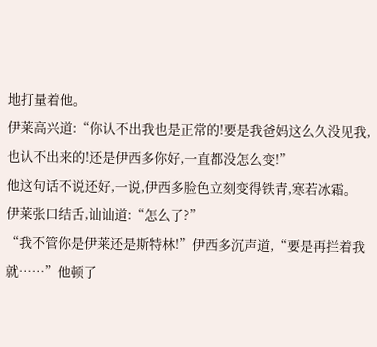地打量着他。
伊莱高兴道:“你认不出我也是正常的!要是我爸妈这么久没见我,也认不出来的!还是伊西多你好,一直都没怎么变!”
他这句话不说还好,一说,伊西多脸色立刻变得铁青,寒若冰霜。
伊莱张口结舌,讪讪道:“怎么了?”
“我不管你是伊莱还是斯特林!”伊西多沉声道,“要是再拦着我就……”他顿了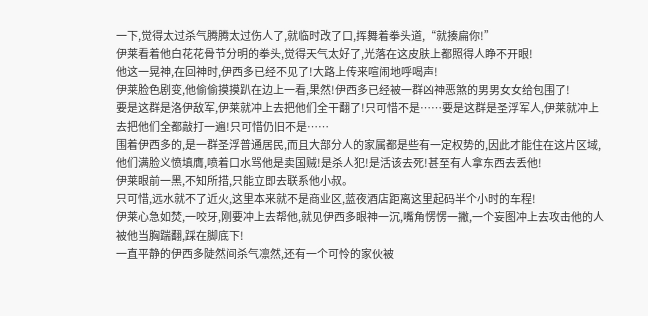一下,觉得太过杀气腾腾太过伤人了,就临时改了口,挥舞着拳头道,“就揍扁你!”
伊莱看着他白花花骨节分明的拳头,觉得天气太好了,光落在这皮肤上都照得人睁不开眼!
他这一晃神,在回神时,伊西多已经不见了!大路上传来喧闹地呼喝声!
伊莱脸色剧变,他偷偷摸摸趴在边上一看,果然!伊西多已经被一群凶神恶煞的男男女女给包围了!
要是这群是洛伊敌军,伊莱就冲上去把他们全干翻了!只可惜不是……要是这群是圣浮军人,伊莱就冲上去把他们全都敲打一遍!只可惜仍旧不是……
围着伊西多的,是一群圣浮普通居民,而且大部分人的家属都是些有一定权势的,因此才能住在这片区域,他们满脸义愤填膺,喷着口水骂他是卖国贼!是杀人犯!是活该去死!甚至有人拿东西去丢他!
伊莱眼前一黑,不知所措,只能立即去联系他小叔。
只可惜,远水就不了近火,这里本来就不是商业区,蓝夜酒店距离这里起码半个小时的车程!
伊莱心急如焚,一咬牙,刚要冲上去帮他,就见伊西多眼神一沉,嘴角愣愣一撇,一个妄图冲上去攻击他的人被他当胸踹翻,踩在脚底下!
一直平静的伊西多陡然间杀气凛然,还有一个可怜的家伙被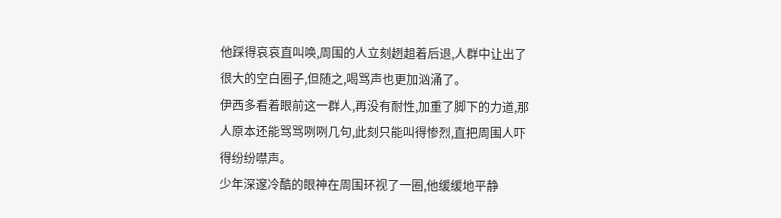他踩得哀哀直叫唤,周围的人立刻趔趄着后退,人群中让出了很大的空白圈子,但随之,喝骂声也更加汹涌了。
伊西多看着眼前这一群人,再没有耐性,加重了脚下的力道,那人原本还能骂骂咧咧几句,此刻只能叫得惨烈,直把周围人吓得纷纷噤声。
少年深邃冷酷的眼神在周围环视了一圈,他缓缓地平静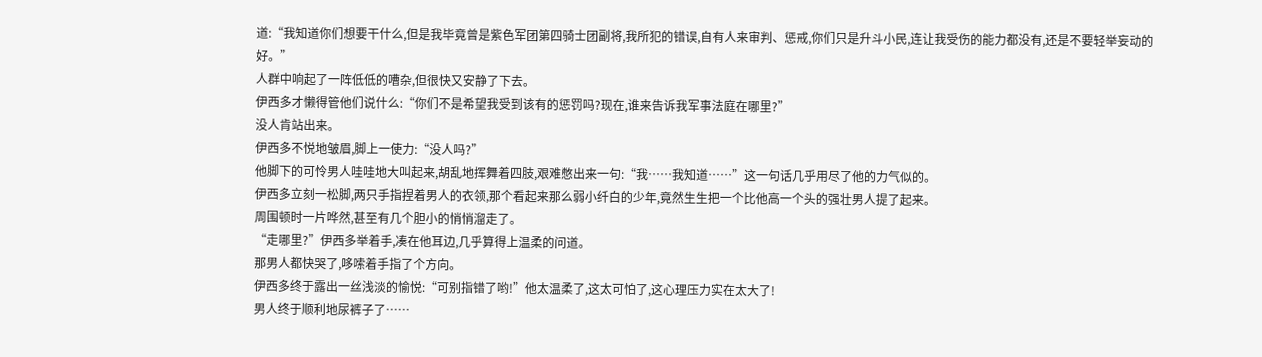道:“我知道你们想要干什么,但是我毕竟曾是紫色军团第四骑士团副将,我所犯的错误,自有人来审判、惩戒,你们只是升斗小民,连让我受伤的能力都没有,还是不要轻举妄动的好。”
人群中响起了一阵低低的嘈杂,但很快又安静了下去。
伊西多才懒得管他们说什么:“你们不是希望我受到该有的惩罚吗?现在,谁来告诉我军事法庭在哪里?”
没人肯站出来。
伊西多不悦地皱眉,脚上一使力:“没人吗?”
他脚下的可怜男人哇哇地大叫起来,胡乱地挥舞着四肢,艰难憋出来一句:“我……我知道……”这一句话几乎用尽了他的力气似的。
伊西多立刻一松脚,两只手指捏着男人的衣领,那个看起来那么弱小纤白的少年,竟然生生把一个比他高一个头的强壮男人提了起来。
周围顿时一片哗然,甚至有几个胆小的悄悄溜走了。
“走哪里?”伊西多举着手,凑在他耳边,几乎算得上温柔的问道。
那男人都快哭了,哆嗦着手指了个方向。
伊西多终于露出一丝浅淡的愉悦:“可别指错了哟!”他太温柔了,这太可怕了,这心理压力实在太大了!
男人终于顺利地尿裤子了……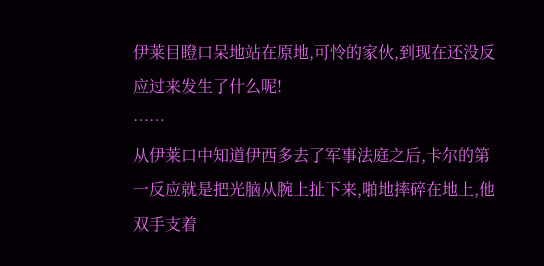伊莱目瞪口呆地站在原地,可怜的家伙,到现在还没反应过来发生了什么呢!
……
从伊莱口中知道伊西多去了军事法庭之后,卡尔的第一反应就是把光脑从腕上扯下来,啪地摔碎在地上,他双手支着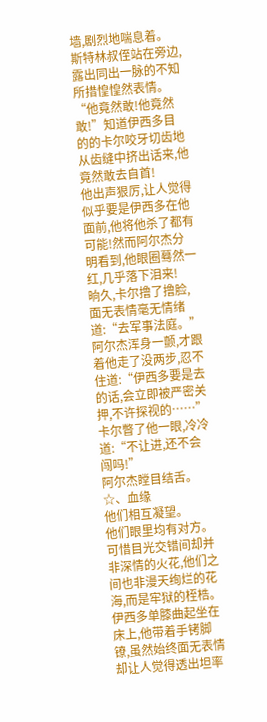墙,剧烈地喘息着。
斯特林叔侄站在旁边,露出同出一脉的不知所措惶惶然表情。
“他竟然敢!他竟然敢!”知道伊西多目的的卡尔咬牙切齿地从齿缝中挤出话来,他竟然敢去自首!
他出声狠厉,让人觉得似乎要是伊西多在他面前,他将他杀了都有可能!然而阿尔杰分明看到,他眼圈蓦然一红,几乎落下泪来!
晌久,卡尔撸了撸脸,面无表情毫无情绪道:“去军事法庭。”
阿尔杰浑身一颤,才跟着他走了没两步,忍不住道:“伊西多要是去的话,会立即被严密关押,不许探视的……”
卡尔瞥了他一眼,冷冷道:“不让进,还不会闯吗!”
阿尔杰瞠目结舌。
☆、血缘
他们相互凝望。
他们眼里均有对方。
可惜目光交错间却并非深情的火花,他们之间也非漫天绚烂的花海,而是牢狱的桎梏。
伊西多单膝曲起坐在床上,他带着手铐脚镣,虽然始终面无表情却让人觉得透出坦率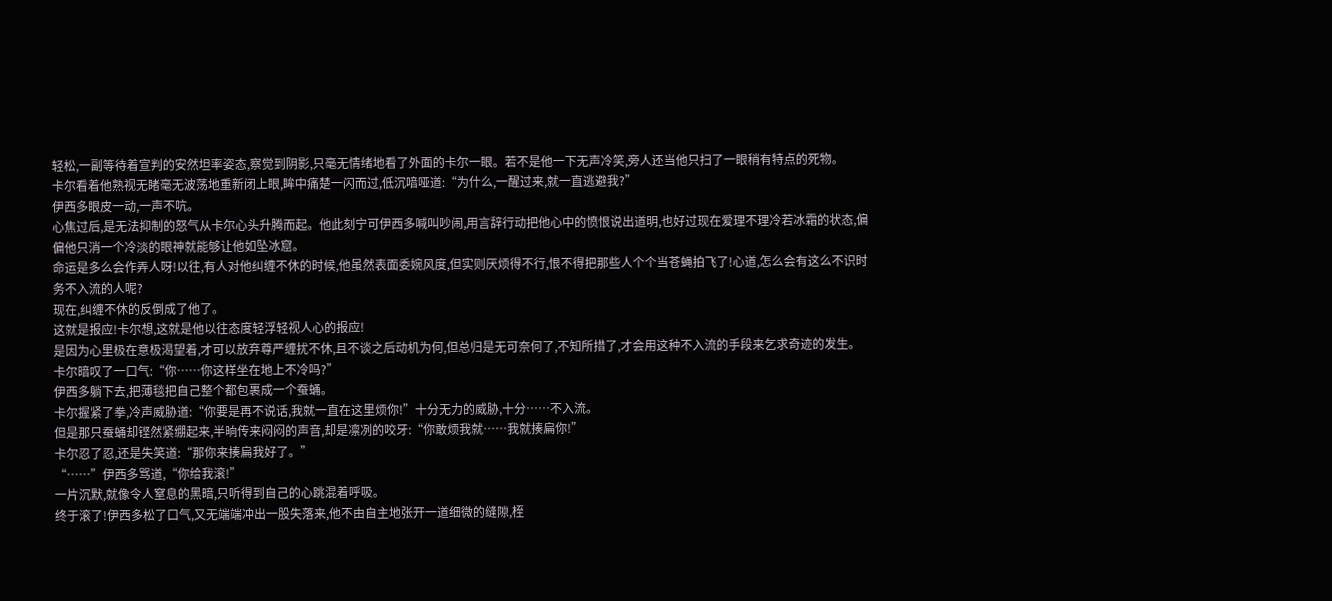轻松,一副等待着宣判的安然坦率姿态,察觉到阴影,只毫无情绪地看了外面的卡尔一眼。若不是他一下无声冷笑,旁人还当他只扫了一眼稍有特点的死物。
卡尔看着他熟视无睹毫无波荡地重新闭上眼,眸中痛楚一闪而过,低沉喑哑道:“为什么,一醒过来,就一直逃避我?”
伊西多眼皮一动,一声不吭。
心焦过后,是无法抑制的怒气从卡尔心头升腾而起。他此刻宁可伊西多喊叫吵闹,用言辞行动把他心中的愤恨说出道明,也好过现在爱理不理冷若冰霜的状态,偏偏他只消一个冷淡的眼神就能够让他如坠冰窟。
命运是多么会作弄人呀!以往,有人对他纠缠不休的时候,他虽然表面委婉风度,但实则厌烦得不行,恨不得把那些人个个当苍蝇拍飞了!心道,怎么会有这么不识时务不入流的人呢?
现在,纠缠不休的反倒成了他了。
这就是报应!卡尔想,这就是他以往态度轻浮轻视人心的报应!
是因为心里极在意极渴望着,才可以放弃尊严缠扰不休,且不谈之后动机为何,但总归是无可奈何了,不知所措了,才会用这种不入流的手段来乞求奇迹的发生。
卡尔暗叹了一口气:“你……你这样坐在地上不冷吗?”
伊西多躺下去,把薄毯把自己整个都包裹成一个蚕蛹。
卡尔握紧了拳,冷声威胁道:“你要是再不说话,我就一直在这里烦你!”十分无力的威胁,十分……不入流。
但是那只蚕蛹却铿然紧绷起来,半晌传来闷闷的声音,却是凛冽的咬牙:“你敢烦我就……我就揍扁你!”
卡尔忍了忍,还是失笑道:“那你来揍扁我好了。”
“……”伊西多骂道,“你给我滚!”
一片沉默,就像令人窒息的黑暗,只听得到自己的心跳混着呼吸。
终于滚了!伊西多松了口气,又无端端冲出一股失落来,他不由自主地张开一道细微的缝隙,桎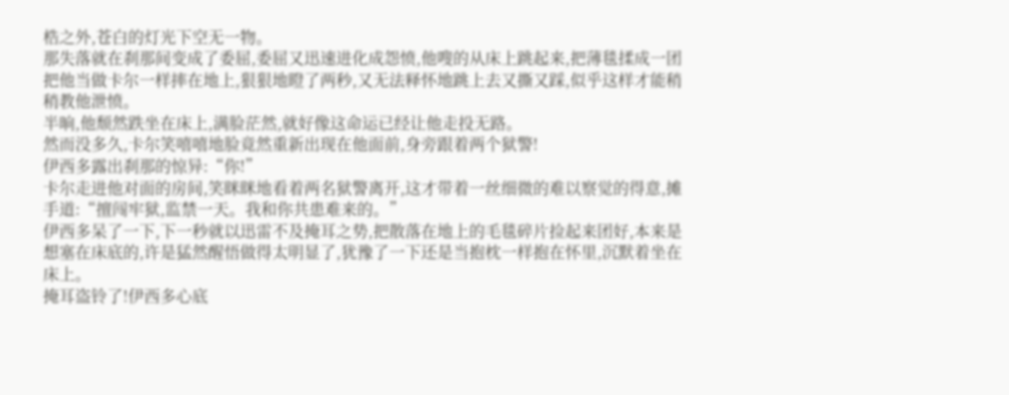梏之外,苍白的灯光下空无一物。
那失落就在刹那间变成了委屈,委屈又迅速进化成怨愤,他嗖的从床上跳起来,把薄毯揉成一团把他当做卡尔一样摔在地上,狠狠地瞪了两秒,又无法释怀地跳上去又撕又踩,似乎这样才能稍稍教他泄愤。
半晌,他颓然跌坐在床上,满脸茫然,就好像这命运已经让他走投无路。
然而没多久,卡尔笑嘻嘻地脸竟然重新出现在他面前,身旁跟着两个狱警!
伊西多露出刹那的惊异:“你!”
卡尔走进他对面的房间,笑眯眯地看着两名狱警离开,这才带着一丝细微的难以察觉的得意,摊手道:“擅闯牢狱,监禁一天。我和你共患难来的。”
伊西多呆了一下,下一秒就以迅雷不及掩耳之势,把散落在地上的毛毯碎片捡起来团好,本来是想塞在床底的,许是猛然醒悟做得太明显了,犹豫了一下还是当抱枕一样抱在怀里,沉默着坐在床上。
掩耳盗铃了!伊西多心底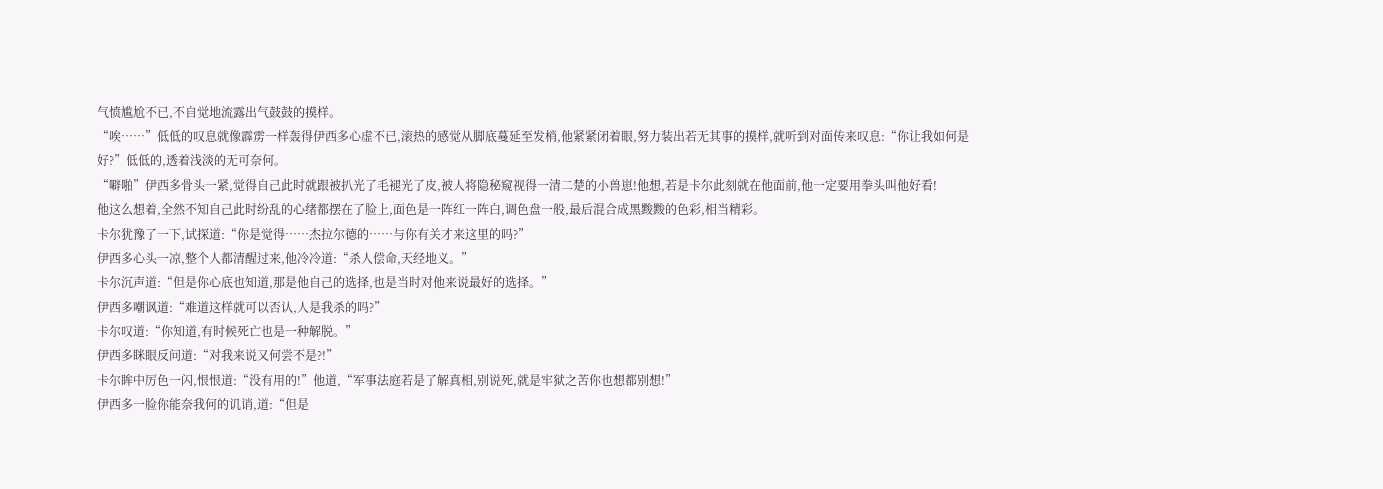气愤尴尬不已,不自觉地流露出气鼓鼓的摸样。
“唉……”低低的叹息就像霹雳一样轰得伊西多心虚不已,滚热的感觉从脚底蔓延至发梢,他紧紧闭着眼,努力装出若无其事的摸样,就听到对面传来叹息:“你让我如何是好?”低低的,透着浅淡的无可奈何。
“噼啪”伊西多骨头一紧,觉得自己此时就跟被扒光了毛褪光了皮,被人将隐秘窥视得一清二楚的小兽崽!他想,若是卡尔此刻就在他面前,他一定要用拳头叫他好看!
他这么想着,全然不知自己此时纷乱的心绪都摆在了脸上,面色是一阵红一阵白,调色盘一般,最后混合成黑黢黢的色彩,相当精彩。
卡尔犹豫了一下,试探道:“你是觉得……杰拉尔德的……与你有关才来这里的吗?”
伊西多心头一凉,整个人都清醒过来,他冷冷道:“杀人偿命,天经地义。”
卡尔沉声道:“但是你心底也知道,那是他自己的选择,也是当时对他来说最好的选择。”
伊西多嘲讽道:“难道这样就可以否认,人是我杀的吗?”
卡尔叹道:“你知道,有时候死亡也是一种解脱。”
伊西多眯眼反问道:“对我来说又何尝不是?!”
卡尔眸中厉色一闪,恨恨道:“没有用的!”他道,“军事法庭若是了解真相,别说死,就是牢狱之苦你也想都别想!”
伊西多一脸你能奈我何的讥诮,道:“但是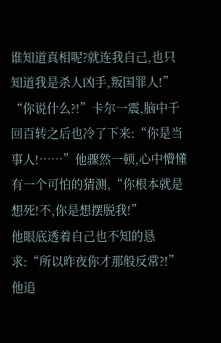谁知道真相呢?就连我自己,也只知道我是杀人凶手,叛国罪人!”
“你说什么?!”卡尔一震,脑中千回百转之后也冷了下来:“你是当事人!……”他骤然一顿,心中懵懂有一个可怕的猜测,“你根本就是想死!不,你是想摆脱我!”
他眼底透着自己也不知的恳求:“所以昨夜你才那般反常?!”
他追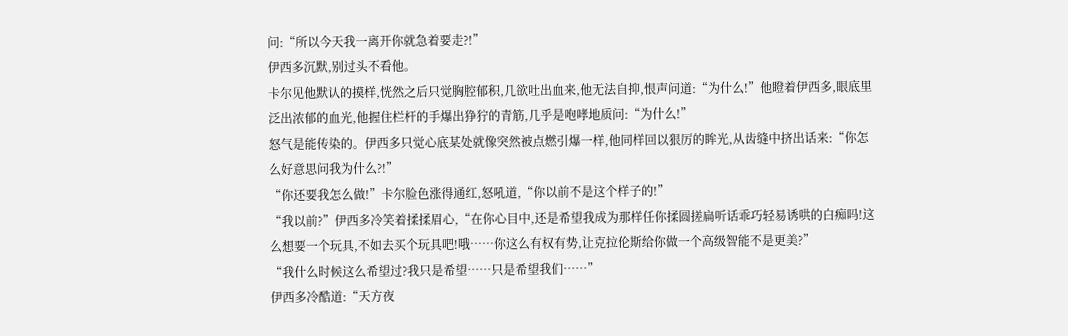问:“所以今天我一离开你就急着要走?!”
伊西多沉默,别过头不看他。
卡尔见他默认的摸样,恍然之后只觉胸腔郁积,几欲吐出血来,他无法自抑,恨声问道:“为什么!”他瞪着伊西多,眼底里泛出浓郁的血光,他握住栏杆的手爆出狰狞的青筋,几乎是咆哮地质问:“为什么!”
怒气是能传染的。伊西多只觉心底某处就像突然被点燃引爆一样,他同样回以狠厉的眸光,从齿缝中挤出话来:“你怎么好意思问我为什么?!”
“你还要我怎么做!”卡尔脸色涨得通红,怒吼道,“你以前不是这个样子的!”
“我以前?”伊西多冷笑着揉揉眉心,“在你心目中,还是希望我成为那样任你揉圆搓扁听话乖巧轻易诱哄的白痴吗!这么想要一个玩具,不如去买个玩具吧!哦……你这么有权有势,让克拉伦斯给你做一个高级智能不是更美?”
“我什么时候这么希望过?我只是希望……只是希望我们……”
伊西多冷酷道:“天方夜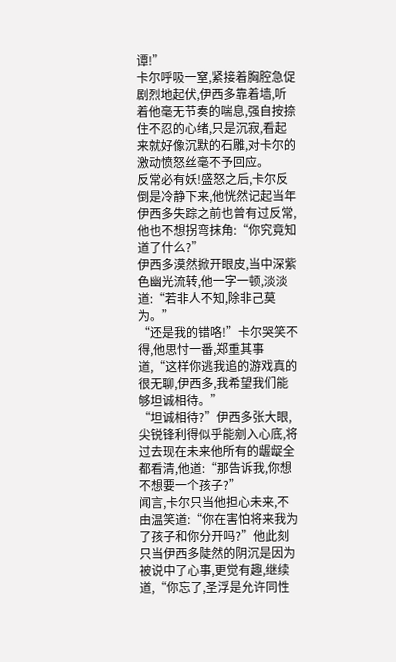谭!”
卡尔呼吸一窒,紧接着胸腔急促剧烈地起伏,伊西多靠着墙,听着他毫无节奏的喘息,强自按捺住不忍的心绪,只是沉寂,看起来就好像沉默的石雕,对卡尔的激动愤怒丝毫不予回应。
反常必有妖!盛怒之后,卡尔反倒是冷静下来,他恍然记起当年伊西多失踪之前也曾有过反常,他也不想拐弯抹角:“你究竟知道了什么?”
伊西多漠然掀开眼皮,当中深紫色幽光流转,他一字一顿,淡淡道:“若非人不知,除非己莫为。”
“还是我的错咯!”卡尔哭笑不得,他思忖一番,郑重其事道,“这样你逃我追的游戏真的很无聊,伊西多,我希望我们能够坦诚相待。”
“坦诚相待?”伊西多张大眼,尖锐锋利得似乎能剜入心底,将过去现在未来他所有的龌龊全都看清,他道:“那告诉我,你想不想要一个孩子?”
闻言,卡尔只当他担心未来,不由温笑道:“你在害怕将来我为了孩子和你分开吗?”他此刻只当伊西多陡然的阴沉是因为被说中了心事,更觉有趣,继续道,“你忘了,圣浮是允许同性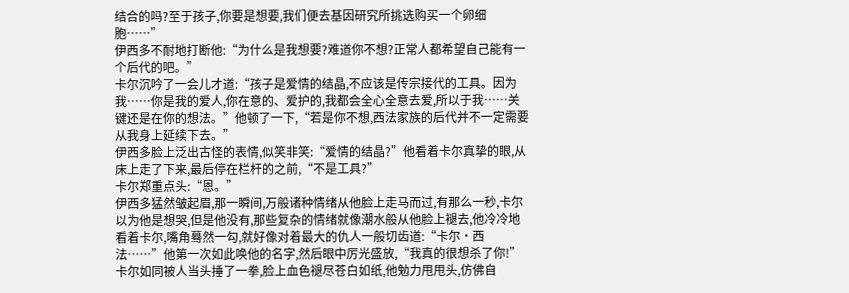结合的吗?至于孩子,你要是想要,我们便去基因研究所挑选购买一个卵细胞……”
伊西多不耐地打断他:“为什么是我想要?难道你不想?正常人都希望自己能有一个后代的吧。”
卡尔沉吟了一会儿才道:“孩子是爱情的结晶,不应该是传宗接代的工具。因为我……你是我的爱人,你在意的、爱护的,我都会全心全意去爱,所以于我……关键还是在你的想法。”他顿了一下,“若是你不想,西法家族的后代并不一定需要从我身上延续下去。”
伊西多脸上泛出古怪的表情,似笑非笑:“爱情的结晶?”他看着卡尔真挚的眼,从床上走了下来,最后停在栏杆的之前,“不是工具?”
卡尔郑重点头:“恩。”
伊西多猛然皱起眉,那一瞬间,万般诸种情绪从他脸上走马而过,有那么一秒,卡尔以为他是想哭,但是他没有,那些复杂的情绪就像潮水般从他脸上褪去,他冷冷地看着卡尔,嘴角蓦然一勾,就好像对着最大的仇人一般切齿道:“卡尔·西法……”他第一次如此唤他的名字,然后眼中厉光盛放,“我真的很想杀了你!”
卡尔如同被人当头捶了一拳,脸上血色褪尽苍白如纸,他勉力甩甩头,仿佛自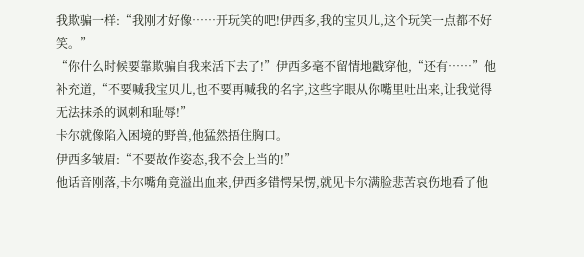我欺骗一样:“我刚才好像……开玩笑的吧!伊西多,我的宝贝儿,这个玩笑一点都不好笑。”
“你什么时候要靠欺骗自我来活下去了!”伊西多毫不留情地戳穿他,“还有……”他补充道,“不要喊我宝贝儿,也不要再喊我的名字,这些字眼从你嘴里吐出来,让我觉得无法抹杀的讽刺和耻辱!”
卡尔就像陷入困境的野兽,他猛然捂住胸口。
伊西多皱眉:“不要故作姿态,我不会上当的!”
他话音刚落,卡尔嘴角竟溢出血来,伊西多错愕呆愣,就见卡尔满脸悲苦哀伤地看了他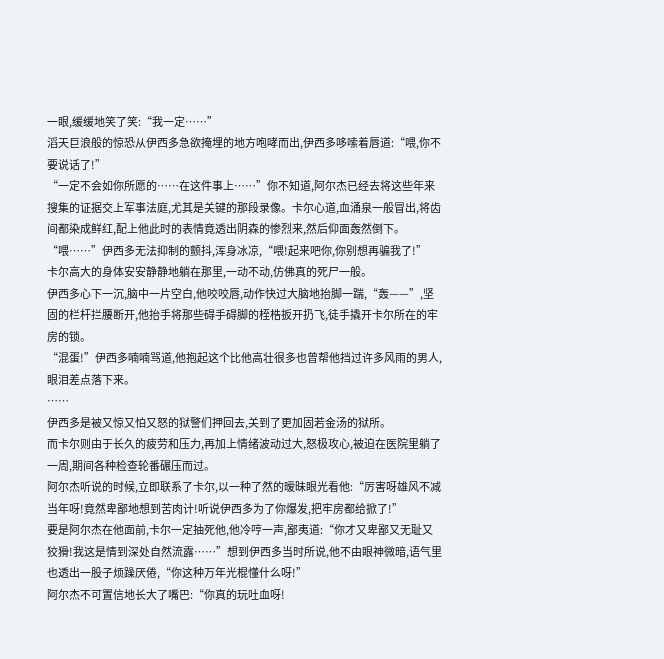一眼,缓缓地笑了笑:“我一定……”
滔天巨浪般的惊恐从伊西多急欲掩埋的地方咆哮而出,伊西多哆嗦着唇道:“喂,你不要说话了!”
“一定不会如你所愿的……在这件事上……”你不知道,阿尔杰已经去将这些年来搜集的证据交上军事法庭,尤其是关键的那段录像。卡尔心道,血涌泉一般冒出,将齿间都染成鲜红,配上他此时的表情竟透出阴森的惨烈来,然后仰面轰然倒下。
“喂……”伊西多无法抑制的颤抖,浑身冰凉,“喂!起来吧你,你别想再骗我了!”
卡尔高大的身体安安静静地躺在那里,一动不动,仿佛真的死尸一般。
伊西多心下一沉,脑中一片空白,他咬咬唇,动作快过大脑地抬脚一踹,“轰——”,坚固的栏杆拦腰断开,他抬手将那些碍手碍脚的桎梏扳开扔飞,徒手撬开卡尔所在的牢房的锁。
“混蛋!”伊西多喃喃骂道,他抱起这个比他高壮很多也曾帮他挡过许多风雨的男人,眼泪差点落下来。
……
伊西多是被又惊又怕又怒的狱警们押回去,关到了更加固若金汤的狱所。
而卡尔则由于长久的疲劳和压力,再加上情绪波动过大,怒极攻心,被迫在医院里躺了一周,期间各种检查轮番碾压而过。
阿尔杰听说的时候,立即联系了卡尔,以一种了然的暧昧眼光看他:“厉害呀雄风不减当年呀!竟然卑鄙地想到苦肉计!听说伊西多为了你爆发,把牢房都给掀了!”
要是阿尔杰在他面前,卡尔一定抽死他,他冷哼一声,鄙夷道:“你才又卑鄙又无耻又狡猾!我这是情到深处自然流露……”想到伊西多当时所说,他不由眼神微暗,语气里也透出一股子烦躁厌倦,“你这种万年光棍懂什么呀!”
阿尔杰不可置信地长大了嘴巴:“你真的玩吐血呀!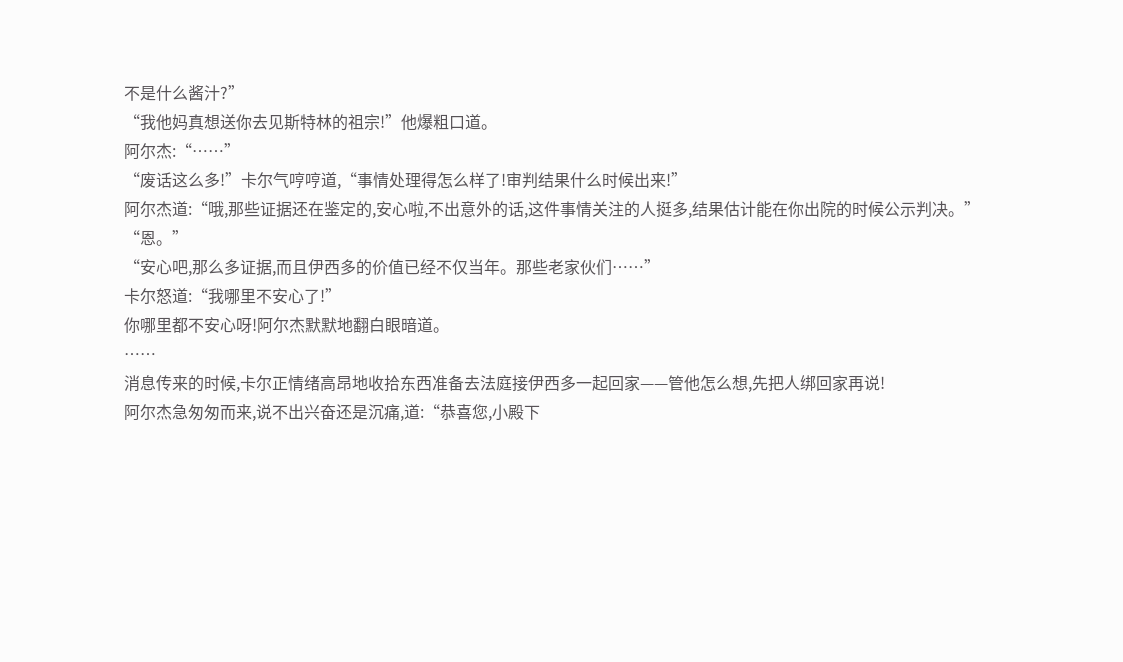不是什么酱汁?”
“我他妈真想送你去见斯特林的祖宗!”他爆粗口道。
阿尔杰:“……”
“废话这么多!”卡尔气哼哼道,“事情处理得怎么样了!审判结果什么时候出来!”
阿尔杰道:“哦,那些证据还在鉴定的,安心啦,不出意外的话,这件事情关注的人挺多,结果估计能在你出院的时候公示判决。”
“恩。”
“安心吧,那么多证据,而且伊西多的价值已经不仅当年。那些老家伙们……”
卡尔怒道:“我哪里不安心了!”
你哪里都不安心呀!阿尔杰默默地翻白眼暗道。
……
消息传来的时候,卡尔正情绪高昂地收拾东西准备去法庭接伊西多一起回家——管他怎么想,先把人绑回家再说!
阿尔杰急匆匆而来,说不出兴奋还是沉痛,道:“恭喜您,小殿下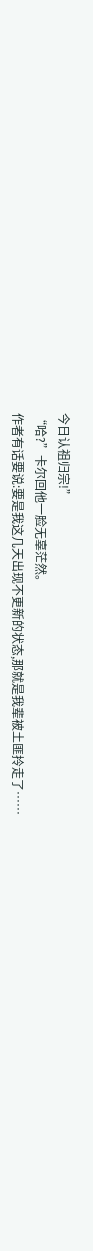今日认祖归宗!”
“哈?”卡尔回他一脸无辜茫然。
作者有话要说:要是我这几天出现不更新的状态,那就是我辈被土匪拎走了……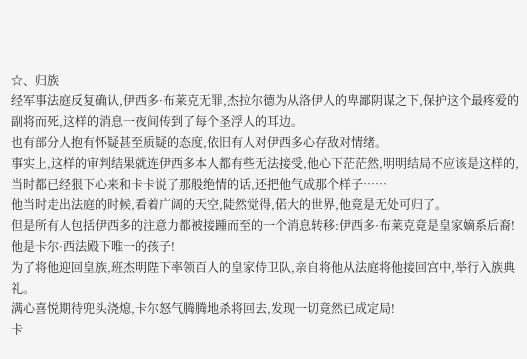☆、归族
经军事法庭反复确认,伊西多·布莱克无罪,杰拉尔德为从洛伊人的卑鄙阴谋之下,保护这个最疼爱的副将而死,这样的消息一夜间传到了每个圣浮人的耳边。
也有部分人抱有怀疑甚至质疑的态度,依旧有人对伊西多心存敌对情绪。
事实上,这样的审判结果就连伊西多本人都有些无法接受,他心下茫茫然,明明结局不应该是这样的,当时都已经狠下心来和卡卡说了那般绝情的话,还把他气成那个样子……
他当时走出法庭的时候,看着广阔的天空,陡然觉得,偌大的世界,他竟是无处可归了。
但是所有人包括伊西多的注意力都被接踵而至的一个消息转移:伊西多·布莱克竟是皇家嫡系后裔!他是卡尔·西法殿下唯一的孩子!
为了将他迎回皇族,班杰明陛下率领百人的皇家侍卫队,亲自将他从法庭将他接回宫中,举行入族典礼。
满心喜悦期待兜头浇熄,卡尔怒气腾腾地杀将回去,发现一切竟然已成定局!
卡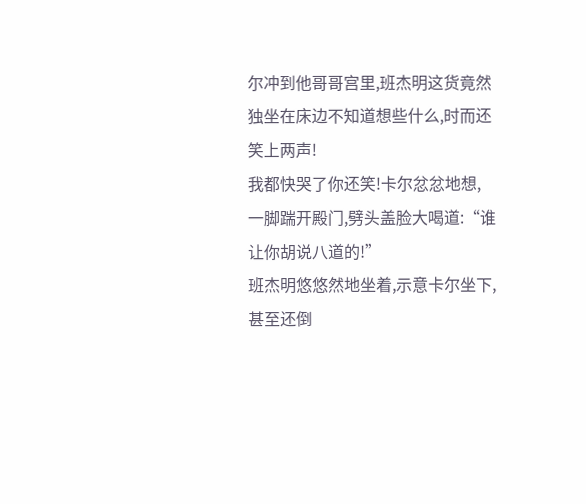尔冲到他哥哥宫里,班杰明这货竟然独坐在床边不知道想些什么,时而还笑上两声!
我都快哭了你还笑!卡尔忿忿地想,一脚踹开殿门,劈头盖脸大喝道:“谁让你胡说八道的!”
班杰明悠悠然地坐着,示意卡尔坐下,甚至还倒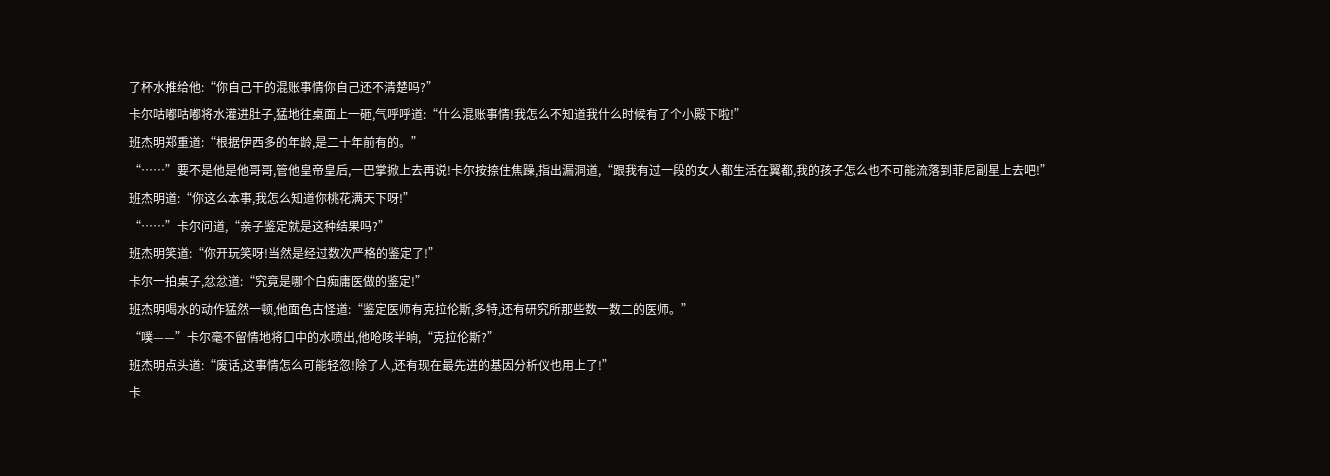了杯水推给他:“你自己干的混账事情你自己还不清楚吗?”
卡尔咕嘟咕嘟将水灌进肚子,猛地往桌面上一砸,气呼呼道:“什么混账事情!我怎么不知道我什么时候有了个小殿下啦!”
班杰明郑重道:“根据伊西多的年龄,是二十年前有的。”
“……”要不是他是他哥哥,管他皇帝皇后,一巴掌掀上去再说!卡尔按捺住焦躁,指出漏洞道,“跟我有过一段的女人都生活在翼都,我的孩子怎么也不可能流落到菲尼副星上去吧!”
班杰明道:“你这么本事,我怎么知道你桃花满天下呀!”
“……”卡尔问道,“亲子鉴定就是这种结果吗?”
班杰明笑道:“你开玩笑呀!当然是经过数次严格的鉴定了!”
卡尔一拍桌子,忿忿道:“究竟是哪个白痴庸医做的鉴定!”
班杰明喝水的动作猛然一顿,他面色古怪道:“鉴定医师有克拉伦斯,多特,还有研究所那些数一数二的医师。”
“噗——”卡尔毫不留情地将口中的水喷出,他呛咳半晌,“克拉伦斯?”
班杰明点头道:“废话,这事情怎么可能轻忽!除了人,还有现在最先进的基因分析仪也用上了!”
卡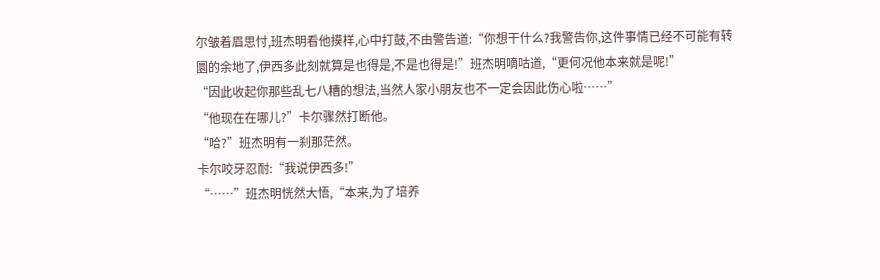尔皱着眉思忖,班杰明看他摸样,心中打鼓,不由警告道:“你想干什么?我警告你,这件事情已经不可能有转圜的余地了,伊西多此刻就算是也得是,不是也得是!”班杰明嘀咕道,“更何况他本来就是呢!”
“因此收起你那些乱七八糟的想法,当然人家小朋友也不一定会因此伤心啦……”
“他现在在哪儿?”卡尔骤然打断他。
“哈?”班杰明有一刹那茫然。
卡尔咬牙忍耐:“我说伊西多!”
“……”班杰明恍然大悟,“本来,为了培养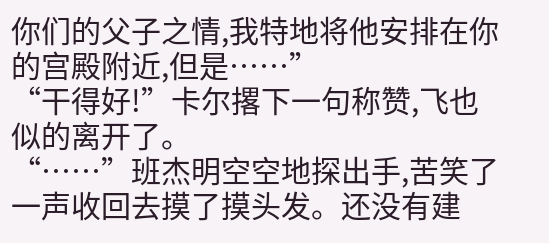你们的父子之情,我特地将他安排在你的宫殿附近,但是……”
“干得好!”卡尔撂下一句称赞,飞也似的离开了。
“……”班杰明空空地探出手,苦笑了一声收回去摸了摸头发。还没有建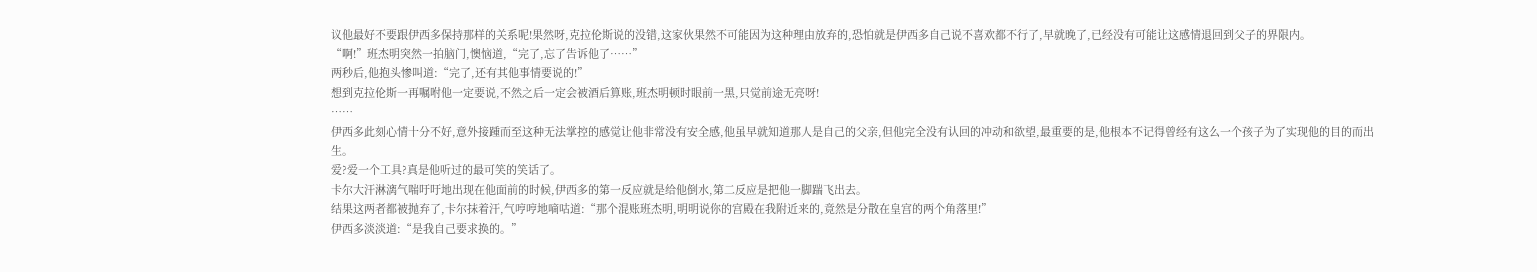议他最好不要跟伊西多保持那样的关系呢!果然呀,克拉伦斯说的没错,这家伙果然不可能因为这种理由放弃的,恐怕就是伊西多自己说不喜欢都不行了,早就晚了,已经没有可能让这感情退回到父子的界限内。
“啊!”班杰明突然一拍脑门,懊恼道,“完了,忘了告诉他了……”
两秒后,他抱头惨叫道:“完了,还有其他事情要说的!”
想到克拉伦斯一再嘱咐他一定要说,不然之后一定会被酒后算账,班杰明顿时眼前一黑,只觉前途无亮呀!
……
伊西多此刻心情十分不好,意外接踵而至这种无法掌控的感觉让他非常没有安全感,他虽早就知道那人是自己的父亲,但他完全没有认回的冲动和欲望,最重要的是,他根本不记得曾经有这么一个孩子为了实现他的目的而出生。
爱?爱一个工具?真是他听过的最可笑的笑话了。
卡尔大汗淋漓气喘吁吁地出现在他面前的时候,伊西多的第一反应就是给他倒水,第二反应是把他一脚踹飞出去。
结果这两者都被抛弃了,卡尔抹着汗,气哼哼地嘀咕道:“那个混账班杰明,明明说你的宫殿在我附近来的,竟然是分散在皇宫的两个角落里!”
伊西多淡淡道:“是我自己要求换的。”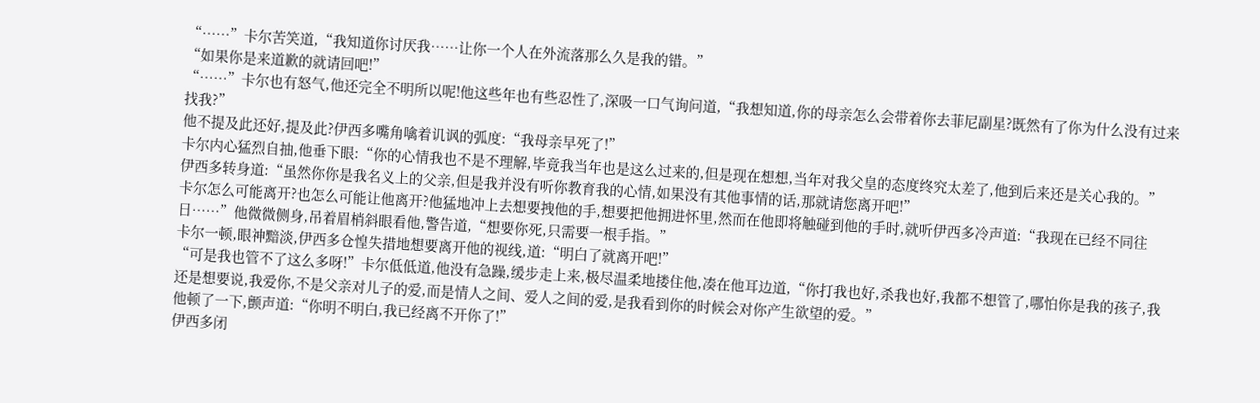“……”卡尔苦笑道,“我知道你讨厌我……让你一个人在外流落那么久是我的错。”
“如果你是来道歉的就请回吧!”
“……”卡尔也有怒气,他还完全不明所以呢!他这些年也有些忍性了,深吸一口气询问道,“我想知道,你的母亲怎么会带着你去菲尼副星?既然有了你为什么没有过来找我?”
他不提及此还好,提及此?伊西多嘴角噙着讥讽的弧度:“我母亲早死了!”
卡尔内心猛烈自抽,他垂下眼:“你的心情我也不是不理解,毕竟我当年也是这么过来的,但是现在想想,当年对我父皇的态度终究太差了,他到后来还是关心我的。”
伊西多转身道:“虽然你你是我名义上的父亲,但是我并没有听你教育我的心情,如果没有其他事情的话,那就请您离开吧!”
卡尔怎么可能离开?也怎么可能让他离开?他猛地冲上去想要拽他的手,想要把他拥进怀里,然而在他即将触碰到他的手时,就听伊西多冷声道:“我现在已经不同往日……”他微微侧身,吊着眉梢斜眼看他,警告道,“想要你死,只需要一根手指。”
卡尔一顿,眼神黯淡,伊西多仓惶失措地想要离开他的视线,道:“明白了就离开吧!”
“可是我也管不了这么多呀!”卡尔低低道,他没有急躁,缓步走上来,极尽温柔地搂住他,凑在他耳边道,“你打我也好,杀我也好,我都不想管了,哪怕你是我的孩子,我还是想要说,我爱你,不是父亲对儿子的爱,而是情人之间、爱人之间的爱,是我看到你的时候会对你产生欲望的爱。”
他顿了一下,颤声道:“你明不明白,我已经离不开你了!”
伊西多闭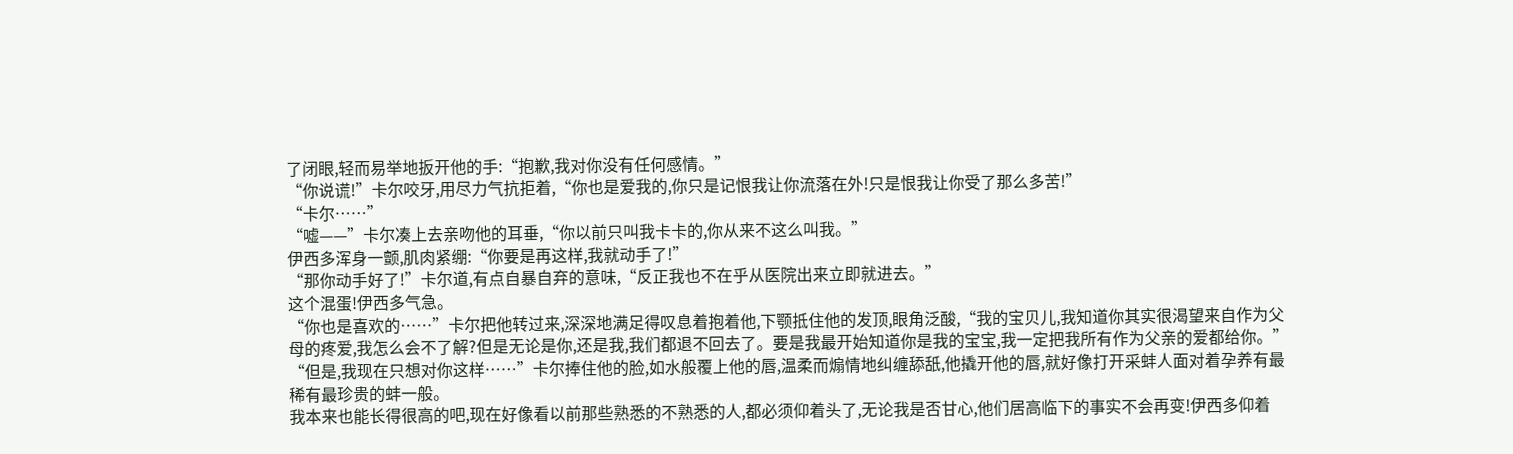了闭眼,轻而易举地扳开他的手:“抱歉,我对你没有任何感情。”
“你说谎!”卡尔咬牙,用尽力气抗拒着,“你也是爱我的,你只是记恨我让你流落在外!只是恨我让你受了那么多苦!”
“卡尔……”
“嘘——”卡尔凑上去亲吻他的耳垂,“你以前只叫我卡卡的,你从来不这么叫我。”
伊西多浑身一颤,肌肉紧绷:“你要是再这样,我就动手了!”
“那你动手好了!”卡尔道,有点自暴自弃的意味,“反正我也不在乎从医院出来立即就进去。”
这个混蛋!伊西多气急。
“你也是喜欢的……”卡尔把他转过来,深深地满足得叹息着抱着他,下颚抵住他的发顶,眼角泛酸,“我的宝贝儿,我知道你其实很渴望来自作为父母的疼爱,我怎么会不了解?但是无论是你,还是我,我们都退不回去了。要是我最开始知道你是我的宝宝,我一定把我所有作为父亲的爱都给你。”
“但是,我现在只想对你这样……”卡尔捧住他的脸,如水般覆上他的唇,温柔而煽情地纠缠舔舐,他撬开他的唇,就好像打开采蚌人面对着孕养有最稀有最珍贵的蚌一般。
我本来也能长得很高的吧,现在好像看以前那些熟悉的不熟悉的人,都必须仰着头了,无论我是否甘心,他们居高临下的事实不会再变!伊西多仰着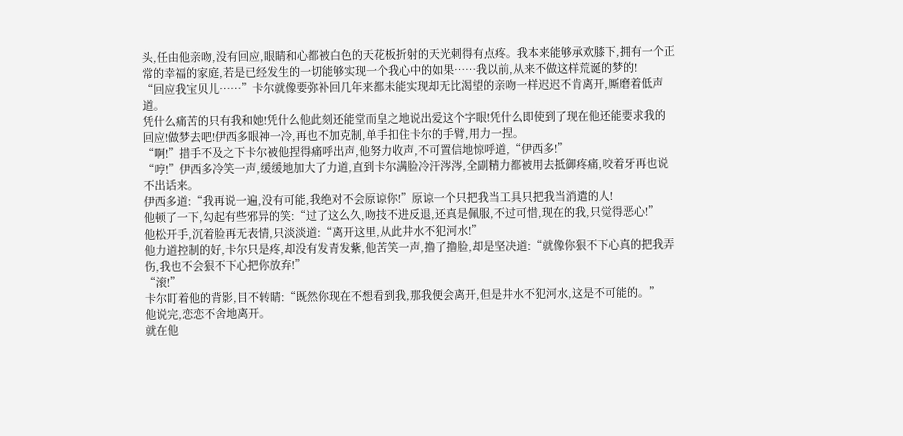头,任由他亲吻,没有回应,眼睛和心都被白色的天花板折射的天光刺得有点疼。我本来能够承欢膝下,拥有一个正常的幸福的家庭,若是已经发生的一切能够实现一个我心中的如果……我以前,从来不做这样荒诞的梦的!
“回应我宝贝儿……”卡尔就像要弥补回几年来都未能实现却无比渴望的亲吻一样迟迟不肯离开,厮磨着低声道。
凭什么痛苦的只有我和她!凭什么他此刻还能堂而皇之地说出爱这个字眼!凭什么即使到了现在他还能要求我的回应!做梦去吧!伊西多眼神一冷,再也不加克制,单手扣住卡尔的手臂,用力一捏。
“啊!”措手不及之下卡尔被他捏得痛呼出声,他努力收声,不可置信地惊呼道,“伊西多!”
“哼!”伊西多冷笑一声,缓缓地加大了力道,直到卡尔满脸冷汗涔涔,全副精力都被用去抵御疼痛,咬着牙再也说不出话来。
伊西多道:“我再说一遍,没有可能,我绝对不会原谅你!”原谅一个只把我当工具只把我当消遣的人!
他顿了一下,勾起有些邪异的笑:“过了这么久,吻技不进反退,还真是佩服,不过可惜,现在的我,只觉得恶心!”
他松开手,沉着脸再无表情,只淡淡道:“离开这里,从此井水不犯河水!”
他力道控制的好,卡尔只是疼,却没有发青发紫,他苦笑一声,撸了撸脸,却是坚决道:“就像你狠不下心真的把我弄伤,我也不会狠不下心把你放弃!”
“滚!”
卡尔盯着他的背影,目不转睛:“既然你现在不想看到我,那我便会离开,但是井水不犯河水,这是不可能的。”
他说完,恋恋不舍地离开。
就在他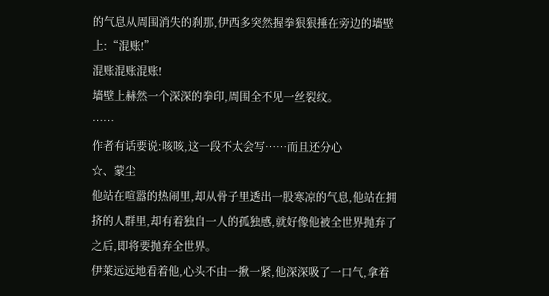的气息从周围消失的刹那,伊西多突然握拳狠狠捶在旁边的墙壁上:“混账!”
混账混账混账!
墙壁上赫然一个深深的拳印,周围全不见一丝裂纹。
……
作者有话要说:咳咳,这一段不太会写……而且还分心
☆、蒙尘
他站在喧嚣的热闹里,却从骨子里透出一股寒凉的气息,他站在拥挤的人群里,却有着独自一人的孤独感,就好像他被全世界抛弃了之后,即将要抛弃全世界。
伊莱远远地看着他,心头不由一揪一紧,他深深吸了一口气,拿着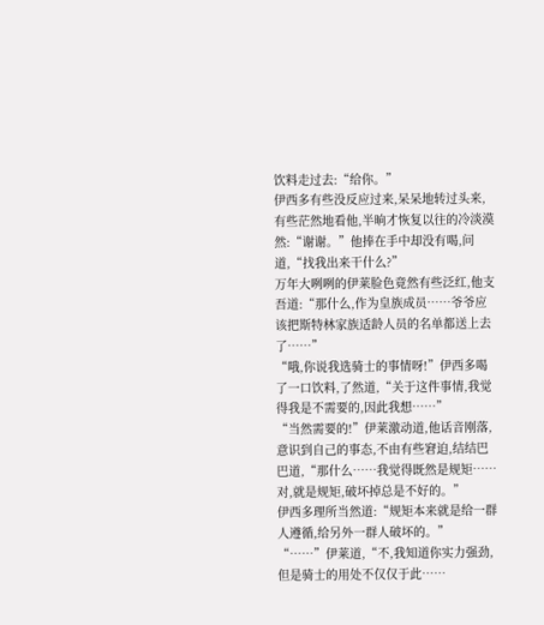饮料走过去:“给你。”
伊西多有些没反应过来,呆呆地转过头来,有些茫然地看他,半晌才恢复以往的冷淡漠然:“谢谢。”他捧在手中却没有喝,问道,“找我出来干什么?”
万年大咧咧的伊莱脸色竟然有些泛红,他支吾道:“那什么,作为皇族成员……爷爷应该把斯特林家族适龄人员的名单都送上去了……”
“哦,你说我选骑士的事情呀!”伊西多喝了一口饮料,了然道,“关于这件事情,我觉得我是不需要的,因此我想……”
“当然需要的!”伊莱激动道,他话音刚落,意识到自己的事态,不由有些窘迫,结结巴巴道,“那什么……我觉得既然是规矩……对,就是规矩,破坏掉总是不好的。”
伊西多理所当然道:“规矩本来就是给一群人遵循,给另外一群人破坏的。”
“……”伊莱道,“不,我知道你实力强劲,但是骑士的用处不仅仅于此……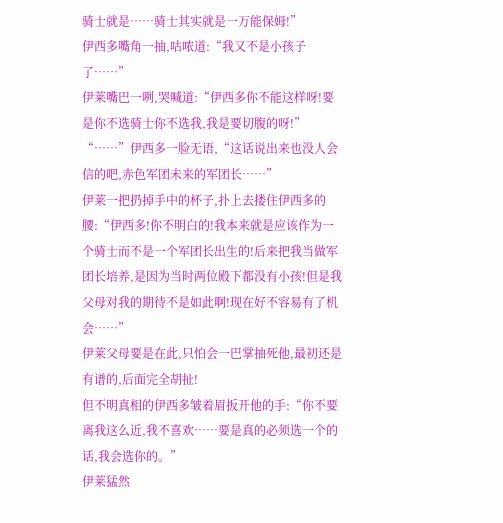骑士就是……骑士其实就是一万能保姆!”
伊西多嘴角一抽,咕哝道:“我又不是小孩子了……”
伊莱嘴巴一咧,哭喊道:“伊西多你不能这样呀!要是你不选骑士你不选我,我是要切腹的呀!”
“……”伊西多一脸无语,“这话说出来也没人会信的吧,赤色军团未来的军团长……”
伊莱一把扔掉手中的杯子,扑上去搂住伊西多的腰:“伊西多!你不明白的!我本来就是应该作为一个骑士而不是一个军团长出生的!后来把我当做军团长培养,是因为当时两位殿下都没有小孩!但是我父母对我的期待不是如此啊!现在好不容易有了机会……”
伊莱父母要是在此,只怕会一巴掌抽死他,最初还是有谱的,后面完全胡扯!
但不明真相的伊西多皱着眉扳开他的手:“你不要离我这么近,我不喜欢……要是真的必须选一个的话,我会选你的。”
伊莱猛然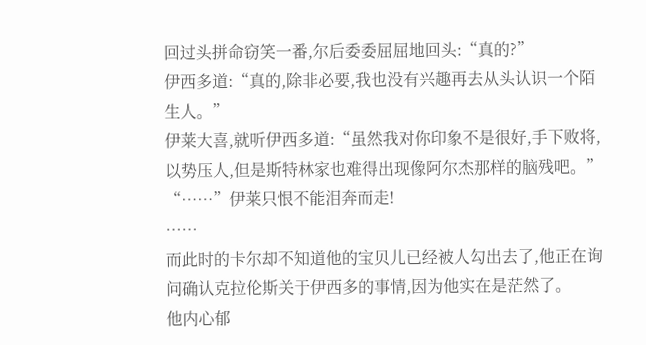回过头拼命窃笑一番,尔后委委屈屈地回头:“真的?”
伊西多道:“真的,除非必要,我也没有兴趣再去从头认识一个陌生人。”
伊莱大喜,就听伊西多道:“虽然我对你印象不是很好,手下败将,以势压人,但是斯特林家也难得出现像阿尔杰那样的脑残吧。”
“……”伊莱只恨不能泪奔而走!
……
而此时的卡尔却不知道他的宝贝儿已经被人勾出去了,他正在询问确认克拉伦斯关于伊西多的事情,因为他实在是茫然了。
他内心郁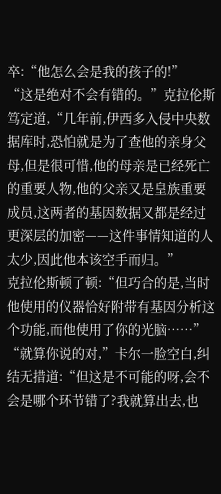卒:“他怎么会是我的孩子的!”
“这是绝对不会有错的。”克拉伦斯笃定道,“几年前,伊西多入侵中央数据库时,恐怕就是为了查他的亲身父母,但是很可惜,他的母亲是已经死亡的重要人物,他的父亲又是皇族重要成员,这两者的基因数据又都是经过更深层的加密——这件事情知道的人太少,因此他本该空手而归。”
克拉伦斯顿了顿:“但巧合的是,当时他使用的仪器恰好附带有基因分析这个功能,而他使用了你的光脑……”
“就算你说的对,”卡尔一脸空白,纠结无措道:“但这是不可能的呀,会不会是哪个环节错了?我就算出去,也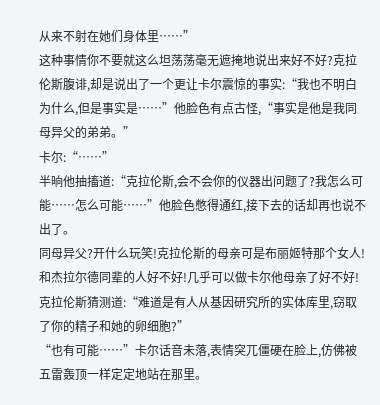从来不射在她们身体里……”
这种事情你不要就这么坦荡荡毫无遮掩地说出来好不好?克拉伦斯腹诽,却是说出了一个更让卡尔震惊的事实:“我也不明白为什么,但是事实是……”他脸色有点古怪,“事实是他是我同母异父的弟弟。”
卡尔:“……”
半晌他抽搐道:“克拉伦斯,会不会你的仪器出问题了?我怎么可能……怎么可能……”他脸色憋得通红,接下去的话却再也说不出了。
同母异父?开什么玩笑!克拉伦斯的母亲可是布丽姬特那个女人!和杰拉尔德同辈的人好不好!几乎可以做卡尔他母亲了好不好!
克拉伦斯猜测道:“难道是有人从基因研究所的实体库里,窃取了你的精子和她的卵细胞?”
“也有可能……”卡尔话音未落,表情突兀僵硬在脸上,仿佛被五雷轰顶一样定定地站在那里。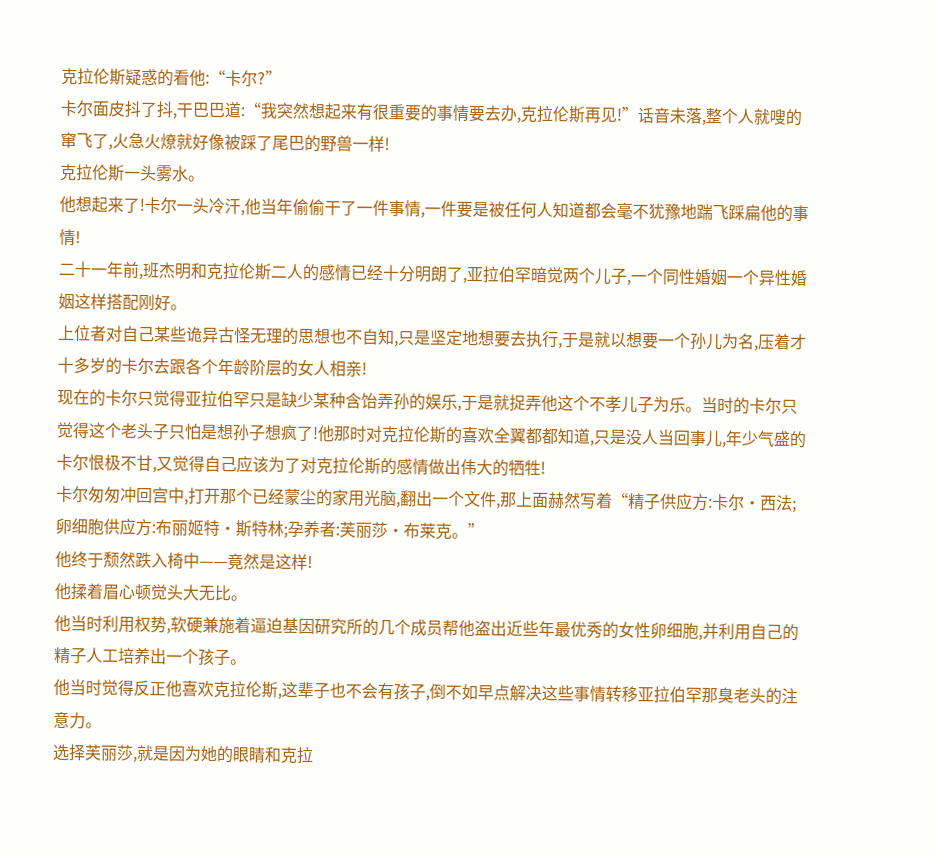克拉伦斯疑惑的看他:“卡尔?”
卡尔面皮抖了抖,干巴巴道:“我突然想起来有很重要的事情要去办,克拉伦斯再见!”话音未落,整个人就嗖的窜飞了,火急火燎就好像被踩了尾巴的野兽一样!
克拉伦斯一头雾水。
他想起来了!卡尔一头冷汗,他当年偷偷干了一件事情,一件要是被任何人知道都会毫不犹豫地踹飞踩扁他的事情!
二十一年前,班杰明和克拉伦斯二人的感情已经十分明朗了,亚拉伯罕暗觉两个儿子,一个同性婚姻一个异性婚姻这样搭配刚好。
上位者对自己某些诡异古怪无理的思想也不自知,只是坚定地想要去执行,于是就以想要一个孙儿为名,压着才十多岁的卡尔去跟各个年龄阶层的女人相亲!
现在的卡尔只觉得亚拉伯罕只是缺少某种含饴弄孙的娱乐,于是就捉弄他这个不孝儿子为乐。当时的卡尔只觉得这个老头子只怕是想孙子想疯了!他那时对克拉伦斯的喜欢全翼都都知道,只是没人当回事儿,年少气盛的卡尔恨极不甘,又觉得自己应该为了对克拉伦斯的感情做出伟大的牺牲!
卡尔匆匆冲回宫中,打开那个已经蒙尘的家用光脑,翻出一个文件,那上面赫然写着“精子供应方:卡尔·西法;卵细胞供应方:布丽姬特·斯特林;孕养者:芙丽莎·布莱克。”
他终于颓然跌入椅中——竟然是这样!
他揉着眉心顿觉头大无比。
他当时利用权势,软硬兼施着逼迫基因研究所的几个成员帮他盗出近些年最优秀的女性卵细胞,并利用自己的精子人工培养出一个孩子。
他当时觉得反正他喜欢克拉伦斯,这辈子也不会有孩子,倒不如早点解决这些事情转移亚拉伯罕那臭老头的注意力。
选择芙丽莎,就是因为她的眼睛和克拉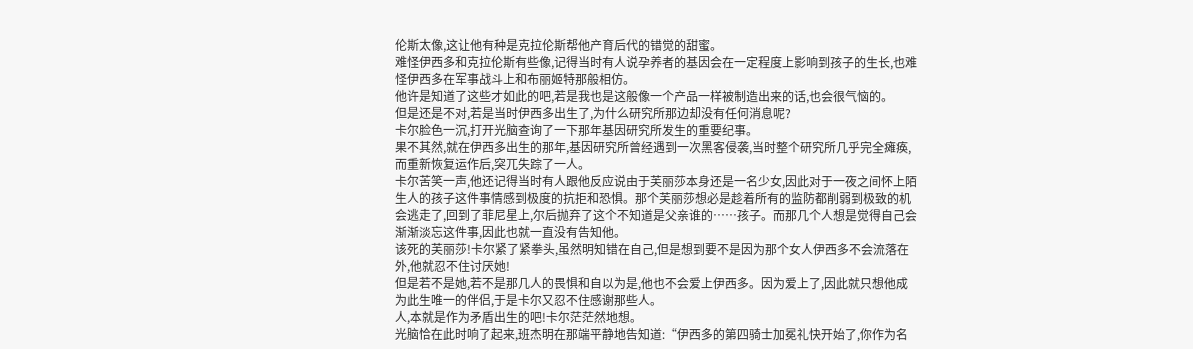伦斯太像,这让他有种是克拉伦斯帮他产育后代的错觉的甜蜜。
难怪伊西多和克拉伦斯有些像,记得当时有人说孕养者的基因会在一定程度上影响到孩子的生长,也难怪伊西多在军事战斗上和布丽姬特那般相仿。
他许是知道了这些才如此的吧,若是我也是这般像一个产品一样被制造出来的话,也会很气恼的。
但是还是不对,若是当时伊西多出生了,为什么研究所那边却没有任何消息呢?
卡尔脸色一沉,打开光脑查询了一下那年基因研究所发生的重要纪事。
果不其然,就在伊西多出生的那年,基因研究所曾经遇到一次黑客侵袭,当时整个研究所几乎完全瘫痪,而重新恢复运作后,突兀失踪了一人。
卡尔苦笑一声,他还记得当时有人跟他反应说由于芙丽莎本身还是一名少女,因此对于一夜之间怀上陌生人的孩子这件事情感到极度的抗拒和恐惧。那个芙丽莎想必是趁着所有的监防都削弱到极致的机会逃走了,回到了菲尼星上,尔后抛弃了这个不知道是父亲谁的……孩子。而那几个人想是觉得自己会渐渐淡忘这件事,因此也就一直没有告知他。
该死的芙丽莎!卡尔紧了紧拳头,虽然明知错在自己,但是想到要不是因为那个女人伊西多不会流落在外,他就忍不住讨厌她!
但是若不是她,若不是那几人的畏惧和自以为是,他也不会爱上伊西多。因为爱上了,因此就只想他成为此生唯一的伴侣,于是卡尔又忍不住感谢那些人。
人,本就是作为矛盾出生的吧!卡尔茫茫然地想。
光脑恰在此时响了起来,班杰明在那端平静地告知道:“伊西多的第四骑士加冕礼快开始了,你作为名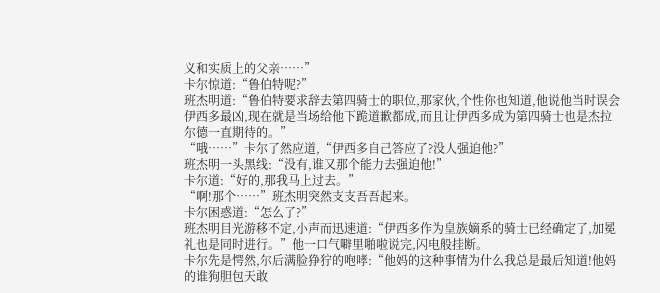义和实质上的父亲……”
卡尔惊道:“鲁伯特呢?”
班杰明道:“鲁伯特要求辞去第四骑士的职位,那家伙,个性你也知道,他说他当时误会伊西多最凶,现在就是当场给他下跪道歉都成,而且让伊西多成为第四骑士也是杰拉尔德一直期待的。”
“哦……”卡尔了然应道,“伊西多自己答应了?没人强迫他?”
班杰明一头黑线:“没有,谁又那个能力去强迫他!”
卡尔道:“好的,那我马上过去。”
“啊!那个……”班杰明突然支支吾吾起来。
卡尔困惑道:“怎么了?”
班杰明目光游移不定,小声而迅速道:“伊西多作为皇族嫡系的骑士已经确定了,加冕礼也是同时进行。”他一口气噼里啪啦说完,闪电般挂断。
卡尔先是愕然,尔后满脸狰狞的咆哮:“他妈的这种事情为什么我总是最后知道!他妈的谁狗胆包天敢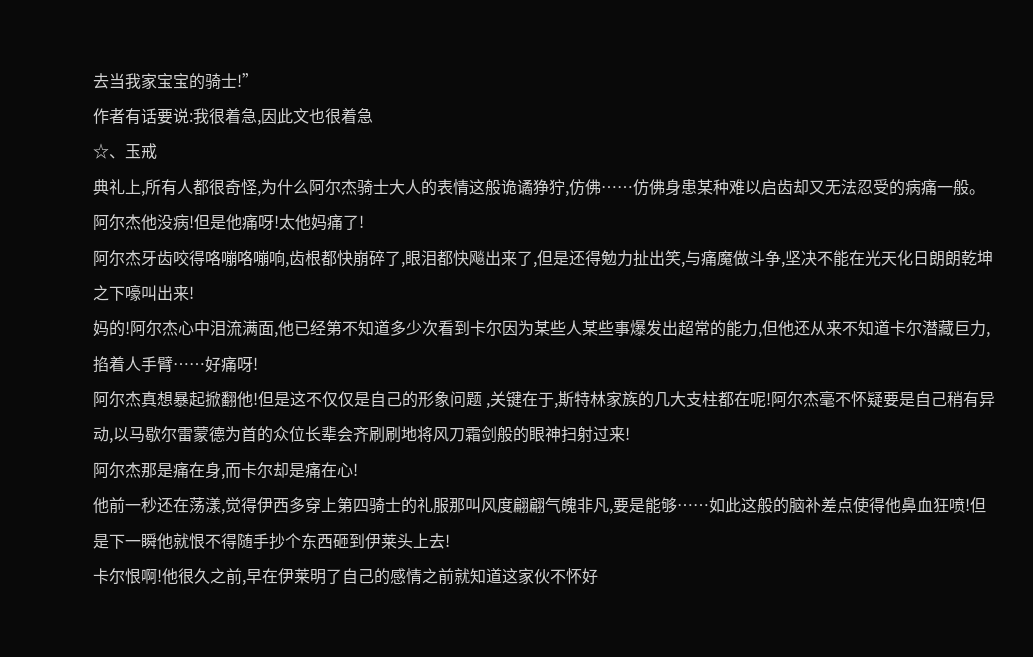去当我家宝宝的骑士!”
作者有话要说:我很着急,因此文也很着急
☆、玉戒
典礼上,所有人都很奇怪,为什么阿尔杰骑士大人的表情这般诡谲狰狞,仿佛……仿佛身患某种难以启齿却又无法忍受的病痛一般。
阿尔杰他没病!但是他痛呀!太他妈痛了!
阿尔杰牙齿咬得咯嘣咯嘣响,齿根都快崩碎了,眼泪都快飚出来了,但是还得勉力扯出笑,与痛魔做斗争,坚决不能在光天化日朗朗乾坤之下嚎叫出来!
妈的!阿尔杰心中泪流满面,他已经第不知道多少次看到卡尔因为某些人某些事爆发出超常的能力,但他还从来不知道卡尔潜藏巨力,掐着人手臂……好痛呀!
阿尔杰真想暴起掀翻他!但是这不仅仅是自己的形象问题 ,关键在于,斯特林家族的几大支柱都在呢!阿尔杰毫不怀疑要是自己稍有异动,以马歇尔雷蒙德为首的众位长辈会齐刷刷地将风刀霜剑般的眼神扫射过来!
阿尔杰那是痛在身,而卡尔却是痛在心!
他前一秒还在荡漾,觉得伊西多穿上第四骑士的礼服那叫风度翩翩气魄非凡,要是能够……如此这般的脑补差点使得他鼻血狂喷!但是下一瞬他就恨不得随手抄个东西砸到伊莱头上去!
卡尔恨啊!他很久之前,早在伊莱明了自己的感情之前就知道这家伙不怀好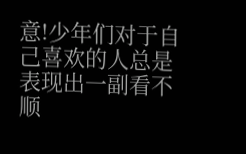意!少年们对于自己喜欢的人总是表现出一副看不顺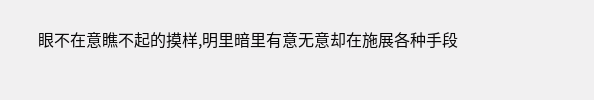眼不在意瞧不起的摸样,明里暗里有意无意却在施展各种手段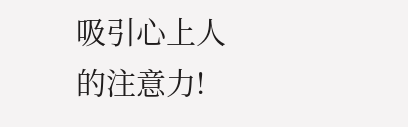吸引心上人的注意力!